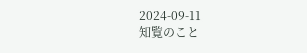2024-09-11
知覧のこと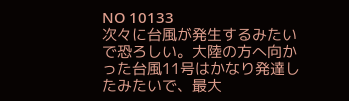NО 10133
次々に台風が発生するみたいで恐ろしい。大陸の方へ向かった台風11号はかなり発達したみたいで、最大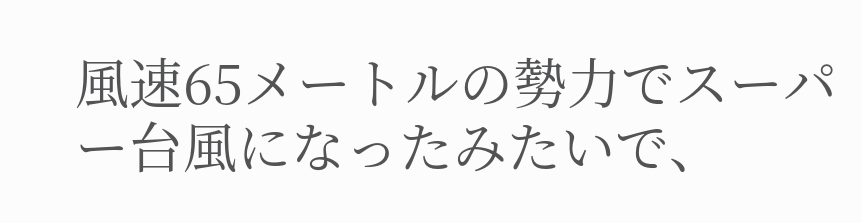風速65メートルの勢力でスーパー台風になったみたいで、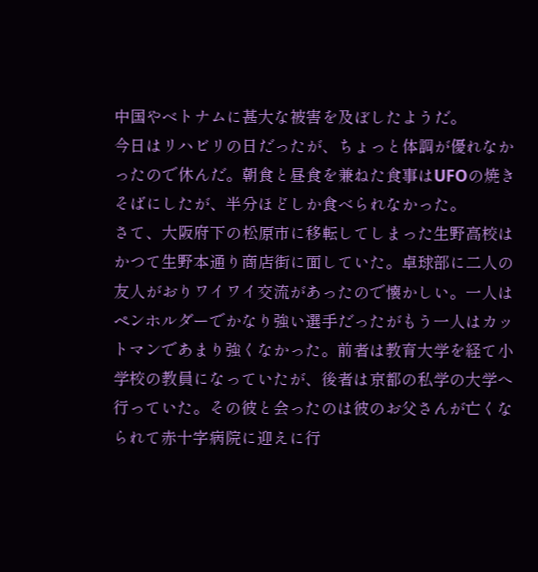中国やベトナムに甚大な被害を及ぼしたようだ。
今日はリハビリの日だったが、ちょっと体調が優れなかったので休んだ。朝食と昼食を兼ねた食事はUFOの焼きそばにしたが、半分ほどしか食べられなかった。
さて、大阪府下の松原市に移転してしまった生野高校はかつて生野本通り商店街に面していた。卓球部に二人の友人がおりワイワイ交流があったので懐かしい。一人はペンホルダーでかなり強い選手だったがもう一人はカットマンであまり強くなかった。前者は教育大学を経て小学校の教員になっていたが、後者は京都の私学の大学へ行っていた。その彼と会ったのは彼のお父さんが亡くなられて赤十字病院に迎えに行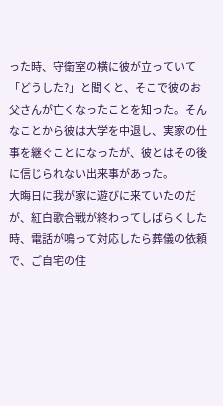った時、守衛室の横に彼が立っていて「どうした?」と聞くと、そこで彼のお父さんが亡くなったことを知った。そんなことから彼は大学を中退し、実家の仕事を継ぐことになったが、彼とはその後に信じられない出来事があった。
大晦日に我が家に遊びに来ていたのだが、紅白歌合戦が終わってしばらくした時、電話が鳴って対応したら葬儀の依頼で、ご自宅の住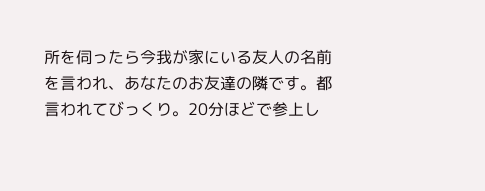所を伺ったら今我が家にいる友人の名前を言われ、あなたのお友達の隣です。都言われてびっくり。20分ほどで参上し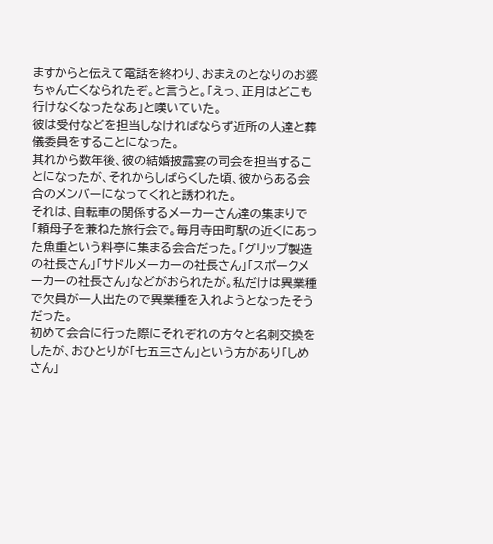ますからと伝えて電話を終わり、おまえのとなりのお婆ちゃん亡くなられたぞ。と言うと。「えっ、正月はどこも行けなくなったなあ」と嘆いていた。
彼は受付などを担当しなければならず近所の人達と葬儀委員をすることになった。
其れから数年後、彼の結婚披露宴の司会を担当することになったが、それからしばらくした頃、彼からある会合のメンバーになってくれと誘われた。
それは、自転車の関係するメーカーさん達の集まりで「頼母子を兼ねた旅行会で。毎月寺田町駅の近くにあった魚重という料亭に集まる会合だった。「グリップ製造の社長さん」「サドルメーカーの社長さん」「スポークメーカーの社長さん」などがおられたが。私だけは異業種で欠員が一人出たので異業種を入れようとなったそうだった。
初めて会合に行った際にそれぞれの方々と名刺交換をしたが、おひとりが「七五三さん」という方があり「しめさん」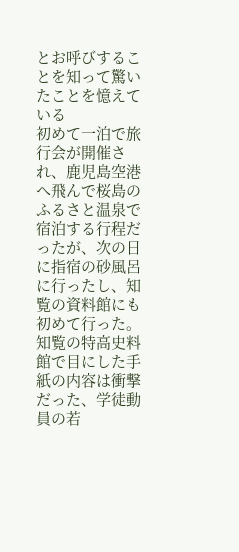とお呼びすることを知って驚いたことを憶えている
初めて一泊で旅行会が開催され、鹿児島空港へ飛んで桜島のふるさと温泉で宿泊する行程だったが、次の日に指宿の砂風呂に行ったし、知覧の資料館にも初めて行った。
知覧の特高史料館で目にした手紙の内容は衝撃だった、学徒動員の若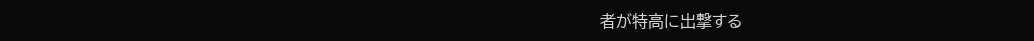者が特高に出撃する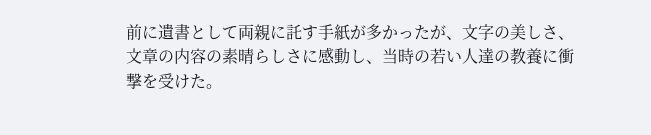前に遺書として両親に託す手紙が多かったが、文字の美しさ、文章の内容の素晴らしさに感動し、当時の若い人達の教養に衝撃を受けた。